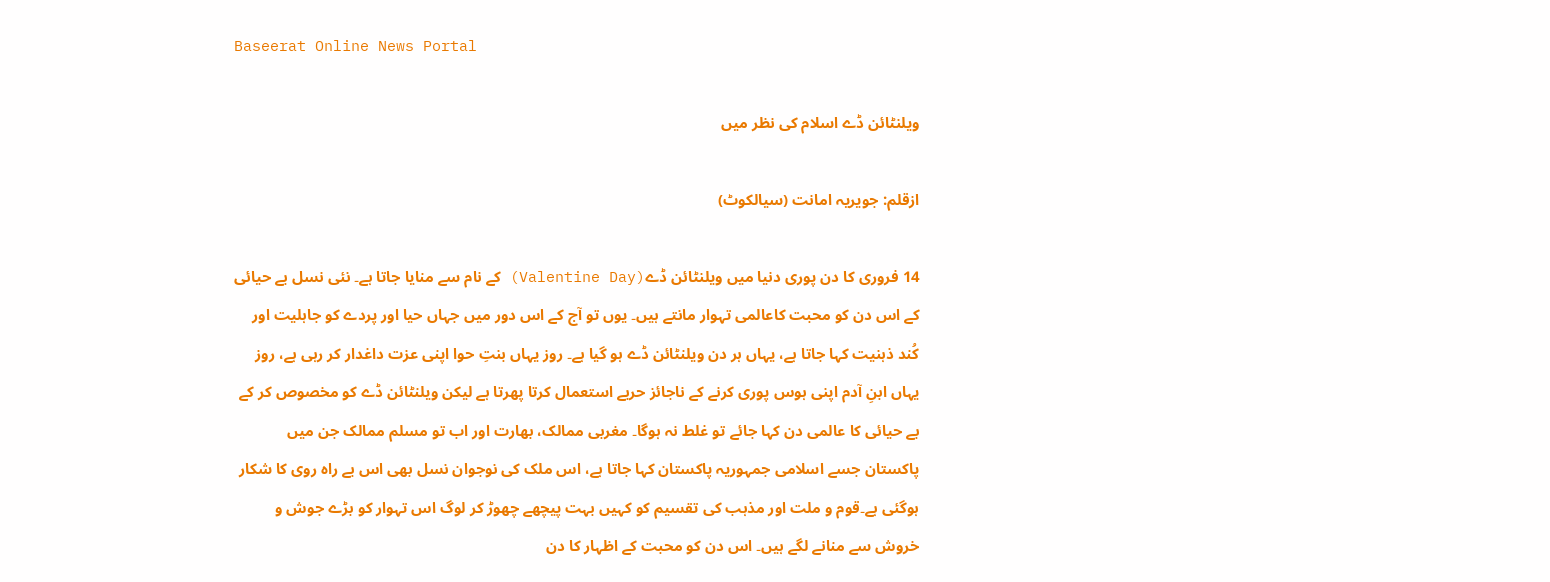Baseerat Online News Portal

ویلنٹائن ڈے اسلام کی نظر میں

ازقلم: جویریہ امانت (سیالکوٹ)

14 فروری کا دن پوری دنیا میں ویلنٹائن ڈے(Valentine Day) کے نام سے منایا جاتا ہے۔ نئی نسل بے حیائی کے اس دن کو محبت کاعالمی تہوار مانتے ہیں۔ یوں تو آج کے اس دور میں جہاں حیا اور پردے کو جاہلیت اور کُند ذہنیت کہا جاتا ہے، یہاں ہر دن ویلنٹائن ڈے ہو گیا ہے۔ روز یہاں بنتِ حوا اپنی عزت داغدار کر رہی ہے، روز یہاں ابنِ آدم اپنی ہوس پوری کرنے کے ناجائز حربے استعمال کرتا پھرتا ہے لیکن ویلنٹائن ڈے کو مخصوص کر کے بے حیائی کا عالمی دن کہا جائے تو غلط نہ ہوگا۔ مغربی ممالک، بھارت اور اب تو مسلم ممالک جن میں پاکستان جسے اسلامی جمہوریہ پاکستان کہا جاتا ہے، اس ملک کی نوجوان نسل بھی اس بے راہ روی کا شکار ہوگئی ہے۔قوم و ملت اور مذہب کی تقسیم کو کہیں بہت پیچھے چھوڑ کر لوگ اس تہوار کو بڑے جوش و خروش سے منانے لگے ہیں۔ اس دن کو محبت کے اظہار کا دن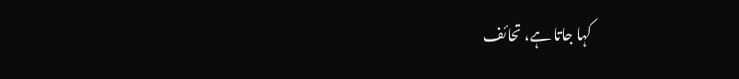کہا جاتا ہے، تحائف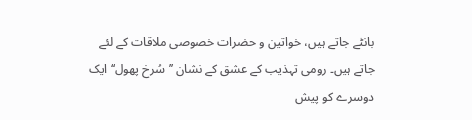بانٹے جاتے ہیں، خواتین و حضرات خصوصی ملاقات کے لئے جاتے ہیں۔ رومی تہذیب کے عشق کے نشان ’’سُرخ پھول‘‘ ایک دوسرے کو پیش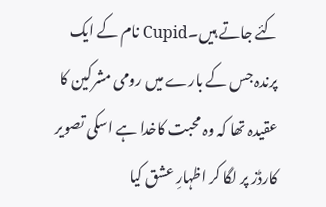کئے جاتے ہیں۔Cupid نام کے ایک پرندہ جس کے بارے میں رومی مشرکین کا عقیدہ تھا کہ وہ محبت کاخدا ہے اسکی تصویر کارڈز پر لگا کر اظہارِ عشق کیا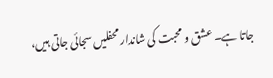جاتا ہے۔ عشق و محبت کی شاندار محفلیں سجائی جاتی ہیں،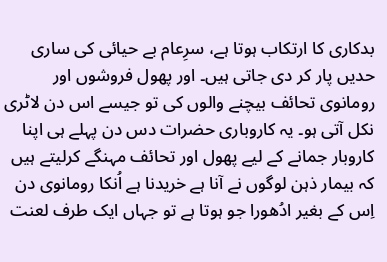بدکاری کا ارتکاب ہوتا ہے، سرِعام بے حیائی کی ساری حدیں پار کر دی جاتی ہیں۔ اور پھول فروشوں اور رومانوی تحائف بیچنے والوں کی تو جیسے اس دن لاٹری نکل آتی ہو۔ یہ کاروباری حضرات دس دن پہلے ہی اپنا کاروبار جمانے کے لیے پھول اور تحائف مہنگے کرلیتے ہیں کہ بیمار ذہن لوگوں نے آنا ہے خریدنا ہے اُنکا رومانوی دن اِس کے بغیر ادُھورا جو ہوتا ہے تو جہاں ایک طرف لعنت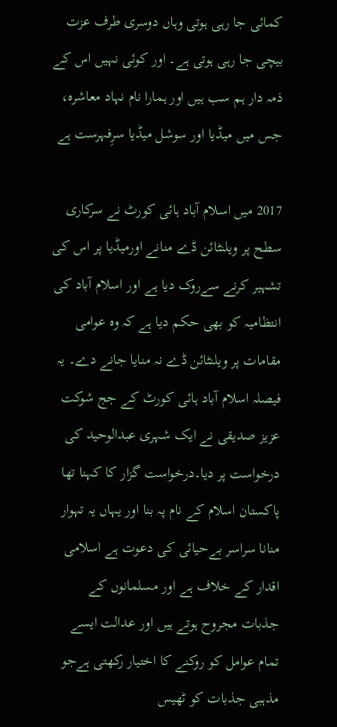کمائی جا رہی ہوتی وہاں دوسری طرف عزت بیچی جا رہی ہوتی ہے۔ اور کوئی نہیں اس کے ذمہ دار ہم سب ہیں اور ہمارا نام نہاد معاشرہ، جس میں میڈیا اور سوشل میڈیا سرِفہرست ہے

2017 میں اسلام آباد ہائی کورٹ نے سرکاری سطح پر ویلنٹائن ڈے منانے اورمیڈیا پر اس کی تشہیر کرنے سےروک دیا ہے اور اسلام آباد کی انتظامیہ کو بھی حکم دیا ہے کہ وہ عوامی مقامات پر ویلنٹائن ڈے نہ منایا جانے دے۔ یہ فیصلہ اسلام آباد ہائی کورٹ کے جج شوکت عزیز صدیقی نے ایک شہری عبدالوحید کی درخواست پر دیا۔درخواست گزار کا کہنا تھا پاکستان اسلام کے نام پہ بنا اور یہاں یہ تہوار منانا سراسر بےحیائی کی دعوت ہے اسلامی اقدار کے خلاف ہے اور مسلمانوں کے جذبات مجروح ہوتے ہیں اور عدالت ایسے تمام عوامل کو روکنے کا اختیار رکھتی ہےجو مذہبی جذبات کو ٹھیس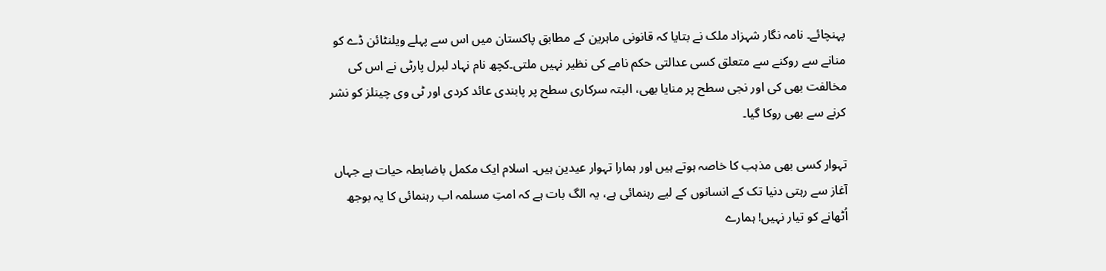پہنچائے۔ نامہ نگار شہزاد ملک نے بتایا کہ قانونی ماہرین کے مطابق پاکستان میں اس سے پہلے ویلنٹائن ڈے کو منانے سے روکنے سے متعلق کسی عدالتی حکم نامے کی نظیر نہیں ملتی۔کچھ نام نہاد لبرل پارٹی نے اس کی مخالفت بھی کی اور نجی سطح پر منایا بھی، البتہ سرکاری سطح پر پابندی عائد کردی اور ٹی وی چینلز کو نشر کرنے سے بھی روکا گیا۔

تہوار کسی بھی مذہب کا خاصہ ہوتے ہیں اور ہمارا تہوار عیدین ہیں۔ اسلام ایک مکمل باضابطہ حیات ہے جہاں آغاز سے رہتی دنیا تک کے انسانوں کے لیے رہنمائی ہے، یہ الگ بات ہے کہ امتِ مسلمہ اب رہنمائی کا یہ بوجھ اُٹھانے کو تیار نہیں! ہمارے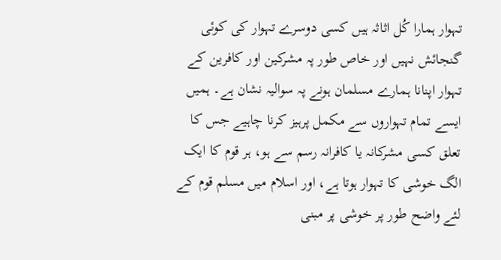تہوار ہمارا کُل اثاثہ ہیں کسی دوسرے تہوار کی کوئی گنجائش نہیں اور خاص طور پہ مشرکین اور کافرین کے تہوار اپنانا ہمارے مسلمان ہونے پہ سوالیہ نشان ہے۔ ہمیں ایسے تمام تہواروں سے مکمل پرہیز کرنا چاہیے جس کا تعلق کسی مشرکانہ یا کافرانہ رسم سے ہو، ہر قوم کا ایک الگ خوشی کا تہوار ہوتا ہے، اور اسلام میں مسلم قوم کے لئے واضح طور پر خوشی پر مبنی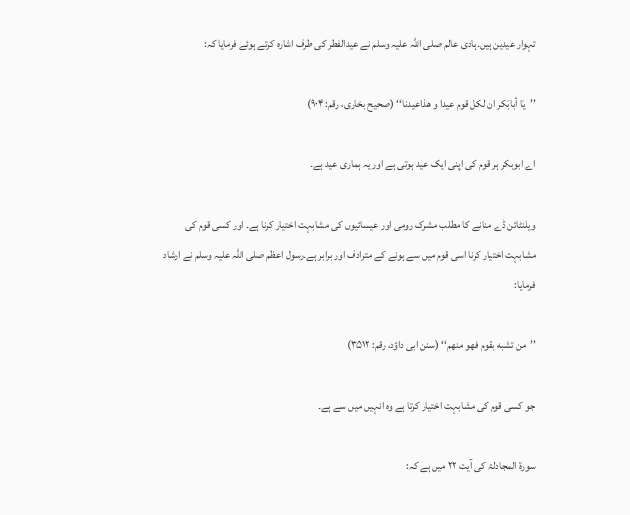تہوار عیدین ہیں۔ہادی عالم صلی اللہ علیہ وسلم نے عیدالفطر کی طرف اشارہ کرتے ہوئے فرمایا کہ:

’’یَا أبابَکر ان لکل قوم عیدا و ھذاعیدنا‘‘ (صحیح بخاری، رقم: ۹۰۴)

اے ابوبکر ہر قوم کی اپنی ایک عید ہوتی ہے اور یہ ہماری عید ہے۔

ویلنٹائن ڈے منانے کا مطلب مشرک رومی اور عیسائیوں کی مشابہت اختیار کرنا ہے۔ اور کسی قوم کی مشابہت اختیار کرنا اسی قوم میں سے ہونے کے مترادف اور برابر ہے۔رسول اعظم صلی اللہ علیہ وسلم نے ارشاد فرمایا:

’’من تشبه بقوم فھو منھم‘‘ (سنن ابی داؤد، رقم: ۳۵۱۲)

جو کسی قوم کی مشابہت اختیار کرتا ہے وہ انہیں میں سے ہے۔

سورۃ المجادلۃ کی آیت ۲۲ میں ہے کہ: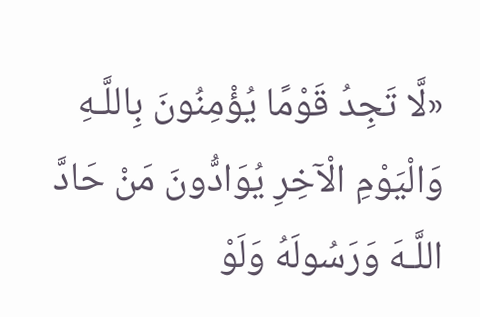«لَّا تَجِدُ قَوْمًا يُؤْمِنُونَ بِاللَّـهِ وَالْيَوْمِ الْآخِرِ يُوَادُّونَ مَنْ حَادَّ اللَّـهَ وَرَسُولَهُ وَلَوْ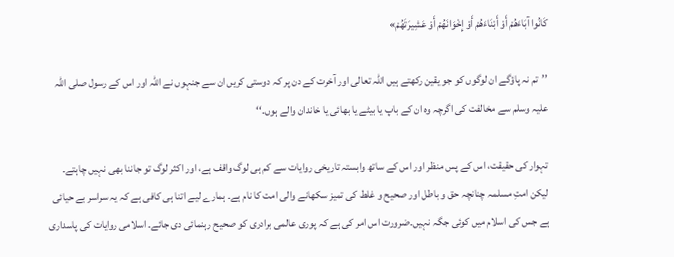كَانُوا آبَاءَهُمْ أَوْ أَبْنَاءَهُمْ أَوْ إِخْوَانَهُمْ أَوْ عَشِيرَتَهُمْ»

’’تم نہ پاؤگے ان لوگوں کو جو یقین رکھتے ہیں اللہ تعالی اور آخرت کے دن پر کہ دوستی کریں ان سے جنہوں نے اللہ اور اس کے رسول صلی اللہ علیہ وسلم سے مخالفت کی اگرچہ وہ ان کے باپ یا بیٹے یا بھائی یا خاندان والے ہوں۔‘‘

تہوار کی حقیقت، اس کے پس منظر اور اس کے ساتھ وابستہ تاریخی روایات سے کم ہی لوگ واقف ہے، اور اکثر لوگ تو جاننا بھی نہیں چاہتے۔ لیکن امتِ مسلمہ چنانچہ حق و باطل اور صحیح و غلط کی تمیز سکھانے والی امت کا نام ہے۔ ہمارے لیے اتنا ہی کافی ہے کہ یہ سراسر بے حیائی ہے جس کی اسلام میں کوئی جگہ نہیں۔ضرورت اس امر کی ہے کہ پوری عالمی برادری کو صحیح رہنمائی دی جائے۔ اسلامی روایات کی پاسداری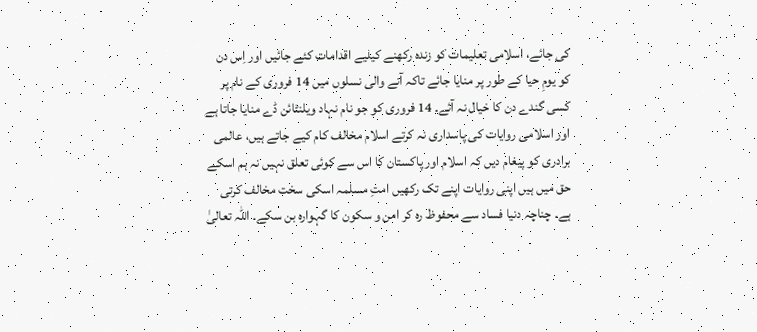کی جائے، اسلامی تعلیمات کو زندہ رکھنے کیلیے اقدامات کئے جائیں اور اِس دن کو یومِ حیا کے طور پر منایا جائے تاکہ آنے والی نسلوں میں 14 فروری کے نام پر کسی گندے دن کا خیال نہ آئے۔ 14 فروری کو جو نام نہاد ویلنٹائن ڈے منایا جاتا ہے اور اسلامی روایات کی پاسداری نہ کرتے اسلام مخالف کام کیے جاتے ہیں، عالمی برادری کو پیغام دیں کہ اسلام اور پاکستان کا اس سے کوئی تعلق نہیں نہ ہم اسکے حق میں ہیں اپنی روایات اپنے تک رکھیں امتِ مسلمہ اسکی سخت مخالف کرتی ہے۔ چناچہ دنیا فساد سے محفوظ رہ کر امن و سکون کا گہوارہ بن سکے۔‌ اللہ تعالیٰ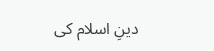دینِ اسلام کی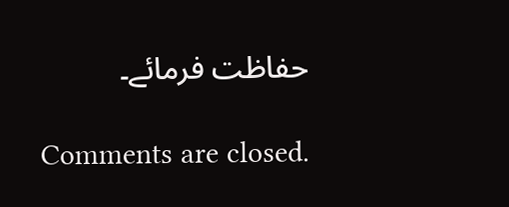حفاظت فرمائے۔

Comments are closed.